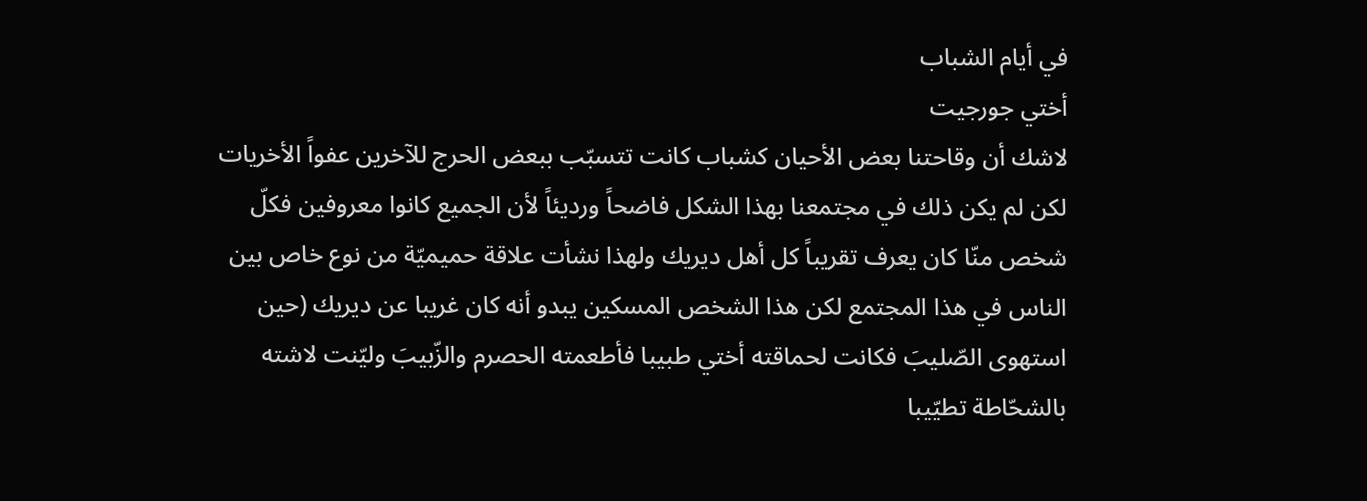في أيام الشباب
أختي جورجيت
لاشك أن وقاحتنا بعض الأحيان كشباب كانت تتسبّب ببعض الحرج للآخرين عفواً الأخريات لكن لم يكن ذلك في مجتمعنا بهذا الشكل فاضحاً ورديئاً لأن الجميع كانوا معروفين فكلّ شخص منّا كان يعرف تقريباً كل أهل ديريك ولهذا نشأت علاقة حميميّة من نوع خاص بين الناس في هذا المجتمع لكن هذا الشخص المسكين يبدو أنه كان غريبا عن ديريك (حين استهوى الصّليبَ فكانت لحماقته أختي طبيبا فأطعمته الحصرم والزّبيبَ وليّنت لاشته بالشحّاطة تطيّيبا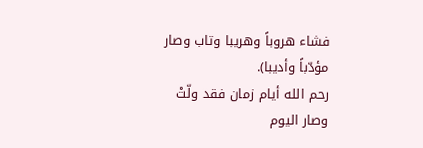فشاء هروباً وهريبا وتاب وصار مؤدّباً وأديبا).
رحم الله أيام زمان فقد ولّتْ وصار اليوم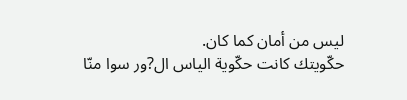ليس من أمان كما كان.
حكّويتك كانت حكّوية الياس ال?ور سوا منّا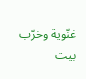غنّوية وخرّب بيت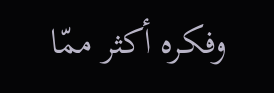وفكره أكثر ممّا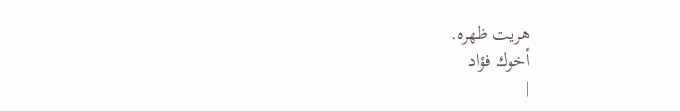هريت ظهره.
أخوك فؤاد
|